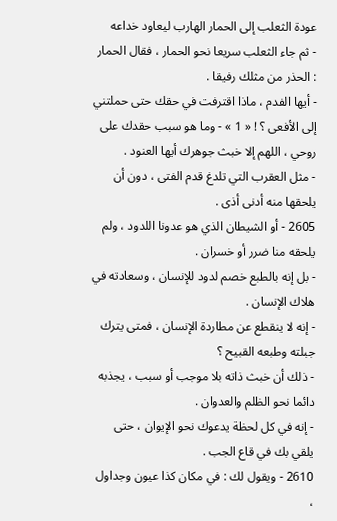عودة الثعلب إلى الحمار الهارب ليعاود خداعه
- ثم جاء الثعلب سريعا نحو الحمار ، فقال الحمار : الحذر من مثلك رفيقا .
- أيها الفدم ، ماذا اقترفت في حقك حتى حملتني إلى الأفعى ؟ ! « 1 » - وما هو سبب حقدك على روحي ، اللهم إلا خبث جوهرك أيها العنود .
- مثل العقرب التي تلدغ قدم الفتى ، دون أن يلحقها منه أدنى أذى .
2605 - أو الشيطان الذي هو عدونا اللدود ، ولم يلحقه منا ضرر أو خسران .
- بل إنه بالطبع خصم لدود للإنسان ، وسعادته في هلاك الإنسان .
- إنه لا ينقطع عن مطاردة الإنسان ، فمتى يترك جبلته وطبعه القبيح ؟
- ذلك أن خبث ذاته بلا موجب أو سبب ، يجذبه دائما نحو الظلم والعدوان .
- إنه في كل لحظة يدعوك نحو الإيوان ، حتى يلقي بك في قاع الجب .
2610 - ويقول لك : في مكان كذا عيون وجداول ،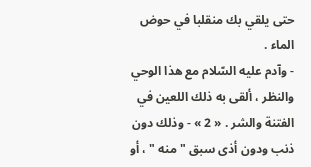حتى يلقي بك منقلبا في حوض الماء .
- وآدم عليه السّلام مع هذا الوحي والنظر ، ألقى به ذلك اللعين في الفتنة والشر . « 2 » - وذلك دون ذنب ودون أذى سبق " منه " ، أو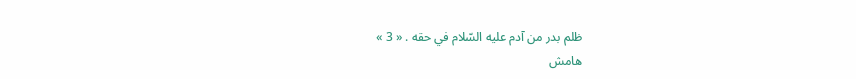ظلم بدر من آدم عليه السّلام في حقه . « 3 »
هامش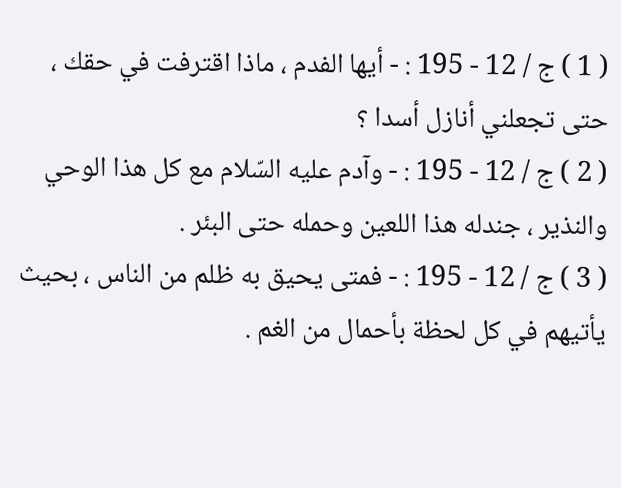( 1 ) ج / 12 - 195 : - أيها الفدم ، ماذا اقترفت في حقك ، حتى تجعلني أنازل أسدا ؟
( 2 ) ج / 12 - 195 : - وآدم عليه السّلام مع كل هذا الوحي والنذير ، جندله هذا اللعين وحمله حتى البئر .
( 3 ) ج / 12 - 195 : - فمتى يحيق به ظلم من الناس ، بحيث يأتيهم في كل لحظة بأحمال من الغم .